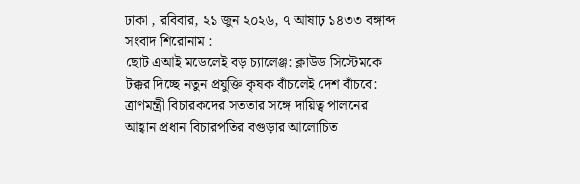ঢাকা , রবিবার, ২১ জুন ২০২৬, ৭ আষাঢ় ১৪৩৩ বঙ্গাব্দ
সংবাদ শিরোনাম :
ছোট এআই মডেলেই বড় চ্যালেঞ্জ: ক্লাউড সিস্টেমকে টক্কর দিচ্ছে নতুন প্রযুক্তি কৃষক বাঁচলেই দেশ বাঁচবে: ত্রাণমন্ত্রী বিচারকদের সততার সঙ্গে দায়িত্ব পালনের আহ্বান প্রধান বিচারপতির বগুড়ার আলোচিত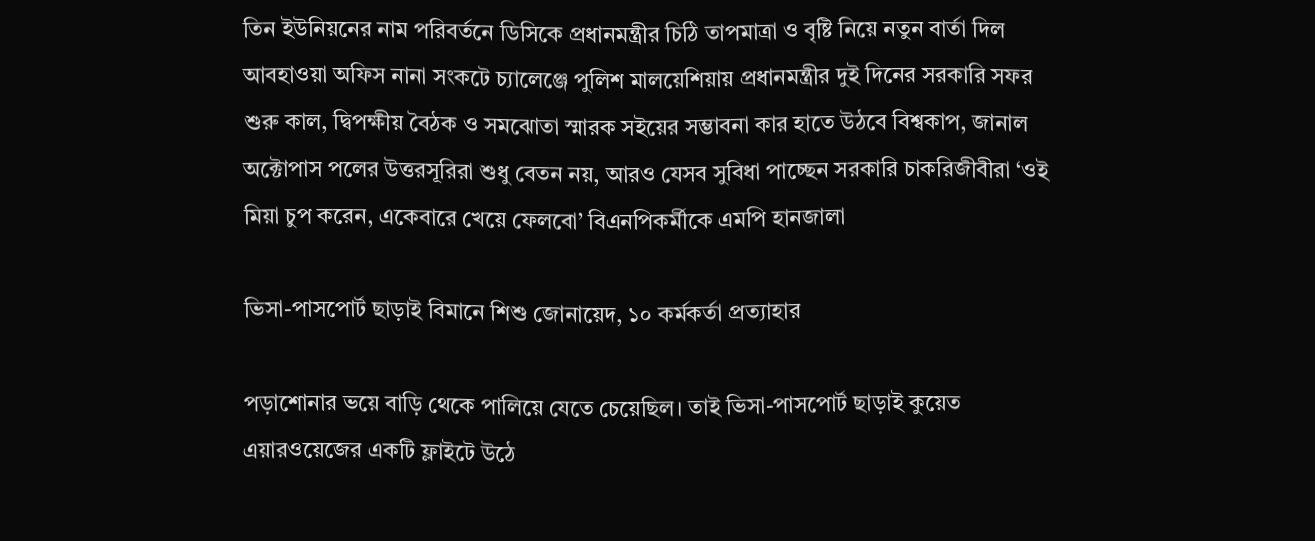তিন ইউনিয়নের নাম পরিবর্তনে ডিসিকে প্রধানমন্ত্রীর চিঠি তাপমাত্রা ও বৃষ্টি নিয়ে নতুন বার্তা দিল আবহাওয়া অফিস নানা সংকটে চ্যালেঞ্জে পুলিশ মালয়েশিয়ায় প্রধানমন্ত্রীর দুই দিনের সরকারি সফর শুরু কাল, দ্বিপক্ষীয় বৈঠক ও সমঝোতা স্মারক সইয়ের সম্ভাবনা কার হাতে উঠবে বিশ্বকাপ, জানাল অক্টোপাস পলের উত্তরসূরিরা শুধু বেতন নয়, আরও যেসব সুবিধা পাচ্ছেন সরকারি চাকরিজীবীরা ‘ওই মিয়া চুপ করেন, একেবারে খেয়ে ফেলবো’ বিএনপিকর্মীকে এমপি হানজালা

ভিসা-পাসপোর্ট ছাড়াই বিমানে শিশু জোনায়েদ, ১০ কর্মকর্তা প্রত্যাহার

পড়াশোনার ভয়ে বাড়ি থেকে পালিয়ে যেতে চেয়েছিল। তাই ভিসা-পাসপোর্ট ছাড়াই কুয়েত এয়ারওয়েজের একটি ফ্লাইটে উঠে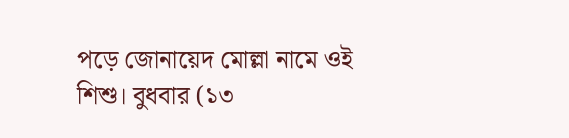পড়ে জোনায়েদ মোল্লা নামে ওই শিশু। বুধবার (১৩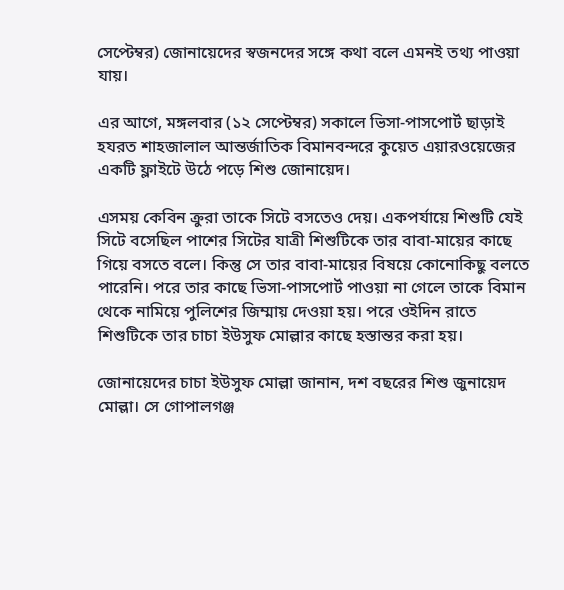সেপ্টেম্বর) জোনায়েদের স্বজনদের সঙ্গে কথা বলে এমনই তথ্য পাওয়া যায়।

এর আগে, মঙ্গলবার (১২ সেপ্টেম্বর) সকালে ভিসা-পাসপোর্ট ছাড়াই হযরত শাহজালাল আন্তর্জাতিক বিমানবন্দরে কুয়েত এয়ারওয়েজের একটি ফ্লাইটে উঠে পড়ে শিশু জোনায়েদ।

এসময় কেবিন ক্রুরা তাকে সিটে বসতেও দেয়। একপর্যায়ে শিশুটি যেই সিটে বসেছিল পাশের সিটের যাত্রী শিশুটিকে তার বাবা-মায়ের কাছে গিয়ে বসতে বলে। কিন্তু সে তার বাবা-মায়ের বিষয়ে কোনোকিছু বলতে পারেনি। পরে তার কাছে ভিসা-পাসপোর্ট পাওয়া না গেলে তাকে বিমান থেকে নামিয়ে পুলিশের জিম্মায় দেওয়া হয়। পরে ওইদিন রাতে শিশুটিকে তার চাচা ইউসুফ মোল্লার কাছে হস্তান্তর করা হয়।

জোনায়েদের চাচা ইউসুফ মোল্লা জানান, দশ বছরের শিশু জুনায়েদ মোল্লা। সে গোপালগঞ্জ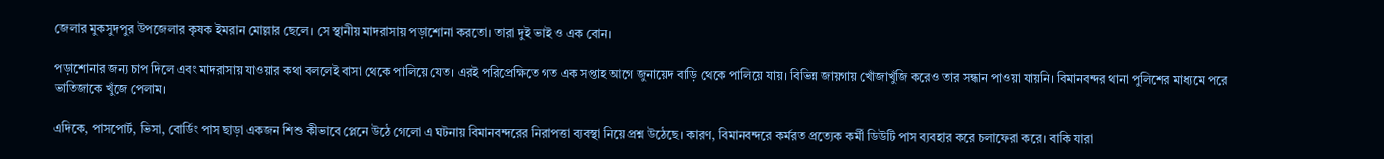জেলার মুকসুদপুর উপজেলার কৃষক ইমরান মোল্লার ছেলে। সে স্থানীয় মাদরাসায় পড়াশোনা করতো। তারা দুই ভাই ও এক বোন।

পড়াশোনার জন্য চাপ দিলে এবং মাদরাসায় যাওয়ার কথা বললেই বাসা থেকে পালিয়ে যেত। এরই পরিপ্রেক্ষিতে গত এক সপ্তাহ আগে জুনায়েদ বাড়ি থেকে পালিয়ে যায়। বিভিন্ন জায়গায় খোঁজাখুঁজি করেও তার সন্ধান পাওয়া যায়নি। বিমানবন্দর থানা পুলিশের মাধ্যমে পরে ভাতিজাকে খুঁজে পেলাম।

এদিকে, পাসপোর্ট, ভিসা, বোর্ডিং পাস ছাড়া একজন শিশু কীভাবে প্লেনে উঠে গেলো এ ঘটনায় বিমানবন্দরের নিরাপত্তা ব্যবস্থা নিয়ে প্রশ্ন উঠেছে। কারণ, বিমানবন্দরে কর্মরত প্রত্যেক কর্মী ডিউটি পাস ব্যবহার করে চলাফেরা করে। বাকি যারা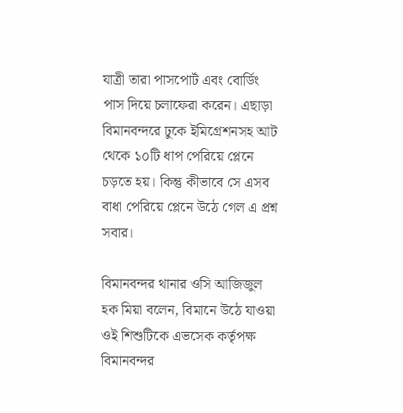যাত্রী তারা পাসপোর্ট এবং বোর্ডিং পাস দিয়ে চলাফেরা করেন। এছাড়া বিমানবন্দরে ঢুকে ইমিগ্রেশনসহ আট থেকে ১০টি ধাপ পেরিয়ে প্লেনে চড়তে হয়। কিন্তু কীভাবে সে এসব বাধা পেরিয়ে প্লেনে উঠে গেল এ প্রশ্ন সবার।

বিমানবন্দর থানার ওসি আজিজুল হক মিয়া বলেন, বিমানে উঠে যাওয়া ওই শিশুটিকে এভসেক কর্তৃপক্ষ বিমানবন্দর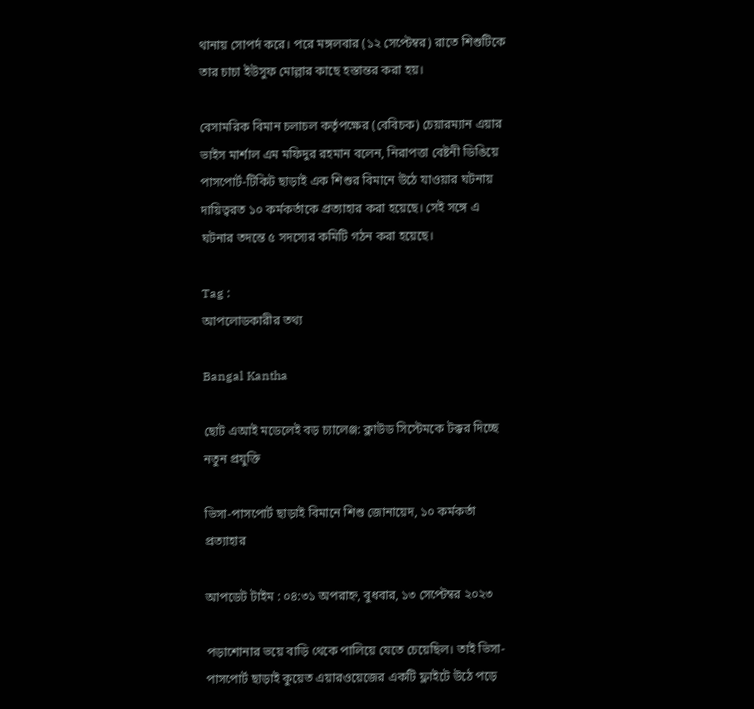থানায় সোপর্দ করে। পরে মঙ্গলবার (১২ সেপ্টেম্বর) রাতে শিশুটিকে তার চাচা ইউসুফ মোল্লার কাছে হস্তান্তর করা হয়।

বেসামরিক বিমান চলাচল কর্তৃপক্ষের (বেবিচক) চেয়ারম্যান এয়ার ভাইস মার্শাল এম মফিদুর রহমান বলেন, নিরাপত্তা বেষ্টনী ডিঙিয়ে পাসপোর্ট-টিকিট ছাড়াই এক শিশুর বিমানে উঠে যাওয়ার ঘটনায় দায়িত্বরত ১০ কর্মকর্তাকে প্রত্যাহার করা হয়েছে। সেই সঙ্গে এ ঘটনার তদন্তে ৫ সদস্যের কমিটি গঠন করা হয়েছে।

Tag :
আপলোডকারীর তথ্য

Bangal Kantha

ছোট এআই মডেলেই বড় চ্যালেঞ্জ: ক্লাউড সিস্টেমকে টক্কর দিচ্ছে নতুন প্রযুক্তি

ভিসা-পাসপোর্ট ছাড়াই বিমানে শিশু জোনায়েদ, ১০ কর্মকর্তা প্রত্যাহার

আপডেট টাইম : ০৪:৩১ অপরাহ্ন, বুধবার, ১৩ সেপ্টেম্বর ২০২৩

পড়াশোনার ভয়ে বাড়ি থেকে পালিয়ে যেতে চেয়েছিল। তাই ভিসা-পাসপোর্ট ছাড়াই কুয়েত এয়ারওয়েজের একটি ফ্লাইটে উঠে পড়ে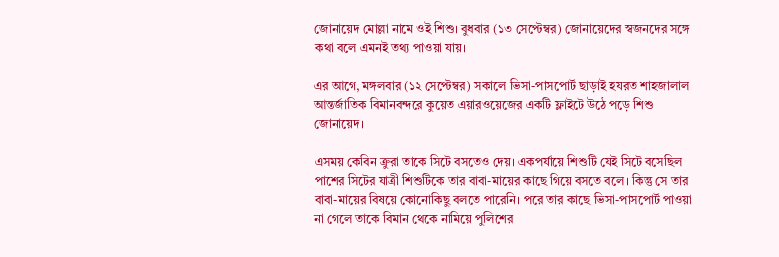জোনায়েদ মোল্লা নামে ওই শিশু। বুধবার (১৩ সেপ্টেম্বর) জোনায়েদের স্বজনদের সঙ্গে কথা বলে এমনই তথ্য পাওয়া যায়।

এর আগে, মঙ্গলবার (১২ সেপ্টেম্বর) সকালে ভিসা-পাসপোর্ট ছাড়াই হযরত শাহজালাল আন্তর্জাতিক বিমানবন্দরে কুয়েত এয়ারওয়েজের একটি ফ্লাইটে উঠে পড়ে শিশু জোনায়েদ।

এসময় কেবিন ক্রুরা তাকে সিটে বসতেও দেয়। একপর্যায়ে শিশুটি যেই সিটে বসেছিল পাশের সিটের যাত্রী শিশুটিকে তার বাবা-মায়ের কাছে গিয়ে বসতে বলে। কিন্তু সে তার বাবা-মায়ের বিষয়ে কোনোকিছু বলতে পারেনি। পরে তার কাছে ভিসা-পাসপোর্ট পাওয়া না গেলে তাকে বিমান থেকে নামিয়ে পুলিশের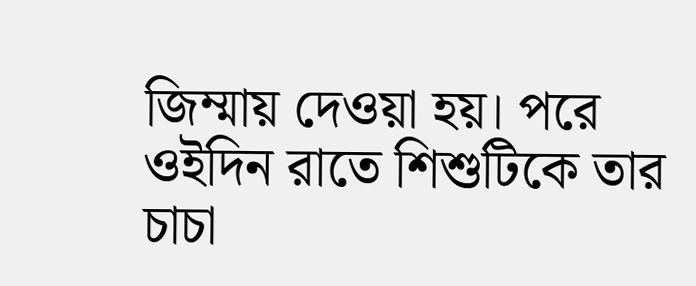জিম্মায় দেওয়া হয়। পরে ওইদিন রাতে শিশুটিকে তার চাচা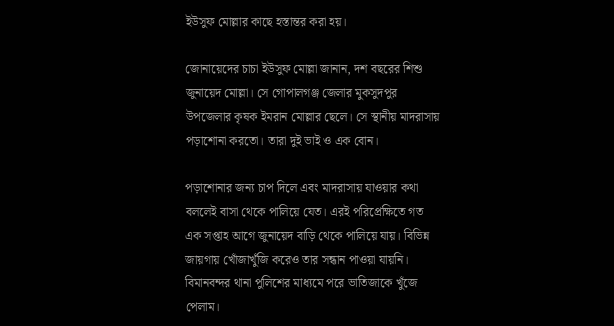ইউসুফ মোল্লার কাছে হস্তান্তর করা হয়।

জোনায়েদের চাচা ইউসুফ মোল্লা জানান, দশ বছরের শিশু জুনায়েদ মোল্লা। সে গোপালগঞ্জ জেলার মুকসুদপুর উপজেলার কৃষক ইমরান মোল্লার ছেলে। সে স্থানীয় মাদরাসায় পড়াশোনা করতো। তারা দুই ভাই ও এক বোন।

পড়াশোনার জন্য চাপ দিলে এবং মাদরাসায় যাওয়ার কথা বললেই বাসা থেকে পালিয়ে যেত। এরই পরিপ্রেক্ষিতে গত এক সপ্তাহ আগে জুনায়েদ বাড়ি থেকে পালিয়ে যায়। বিভিন্ন জায়গায় খোঁজাখুঁজি করেও তার সন্ধান পাওয়া যায়নি। বিমানবন্দর থানা পুলিশের মাধ্যমে পরে ভাতিজাকে খুঁজে পেলাম।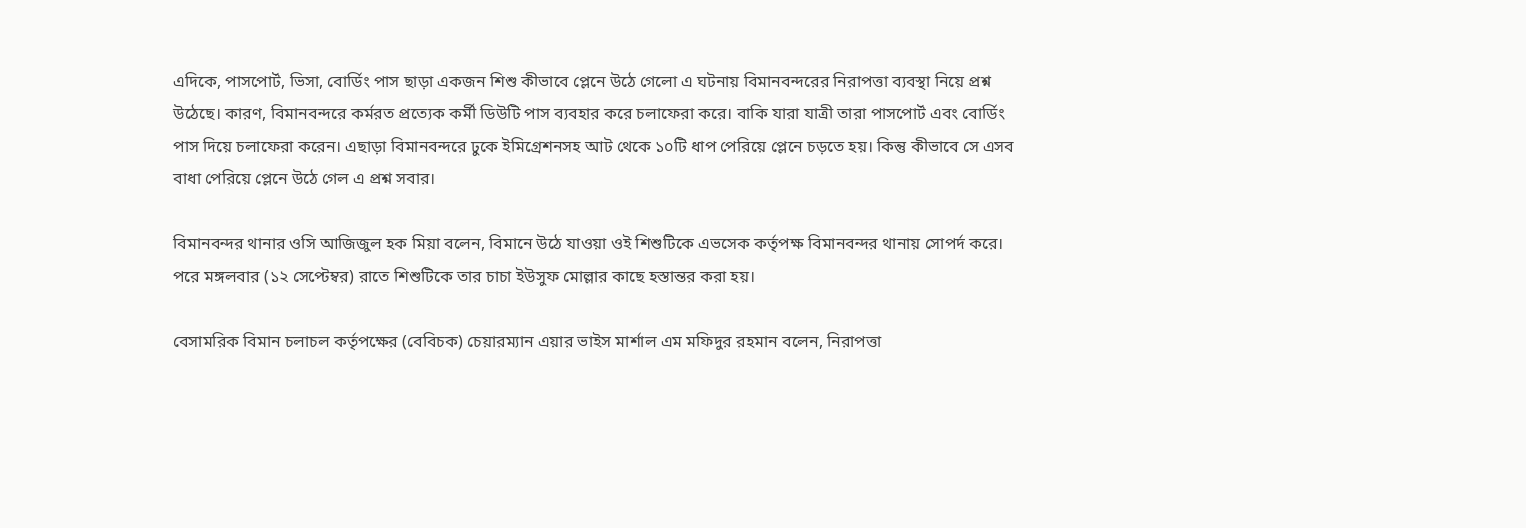এদিকে, পাসপোর্ট, ভিসা, বোর্ডিং পাস ছাড়া একজন শিশু কীভাবে প্লেনে উঠে গেলো এ ঘটনায় বিমানবন্দরের নিরাপত্তা ব্যবস্থা নিয়ে প্রশ্ন উঠেছে। কারণ, বিমানবন্দরে কর্মরত প্রত্যেক কর্মী ডিউটি পাস ব্যবহার করে চলাফেরা করে। বাকি যারা যাত্রী তারা পাসপোর্ট এবং বোর্ডিং পাস দিয়ে চলাফেরা করেন। এছাড়া বিমানবন্দরে ঢুকে ইমিগ্রেশনসহ আট থেকে ১০টি ধাপ পেরিয়ে প্লেনে চড়তে হয়। কিন্তু কীভাবে সে এসব বাধা পেরিয়ে প্লেনে উঠে গেল এ প্রশ্ন সবার।

বিমানবন্দর থানার ওসি আজিজুল হক মিয়া বলেন, বিমানে উঠে যাওয়া ওই শিশুটিকে এভসেক কর্তৃপক্ষ বিমানবন্দর থানায় সোপর্দ করে। পরে মঙ্গলবার (১২ সেপ্টেম্বর) রাতে শিশুটিকে তার চাচা ইউসুফ মোল্লার কাছে হস্তান্তর করা হয়।

বেসামরিক বিমান চলাচল কর্তৃপক্ষের (বেবিচক) চেয়ারম্যান এয়ার ভাইস মার্শাল এম মফিদুর রহমান বলেন, নিরাপত্তা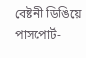বেষ্টনী ডিঙিয়ে পাসপোর্ট-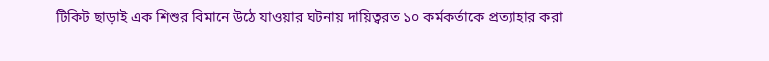টিকিট ছাড়াই এক শিশুর বিমানে উঠে যাওয়ার ঘটনায় দায়িত্বরত ১০ কর্মকর্তাকে প্রত্যাহার করা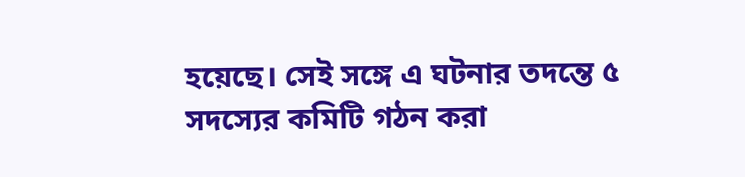হয়েছে। সেই সঙ্গে এ ঘটনার তদন্তে ৫ সদস্যের কমিটি গঠন করা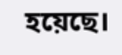হয়েছে।